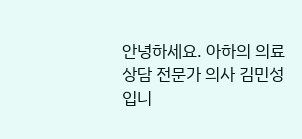안녕하세요. 아하의 의료상담 전문가 의사 김민성입니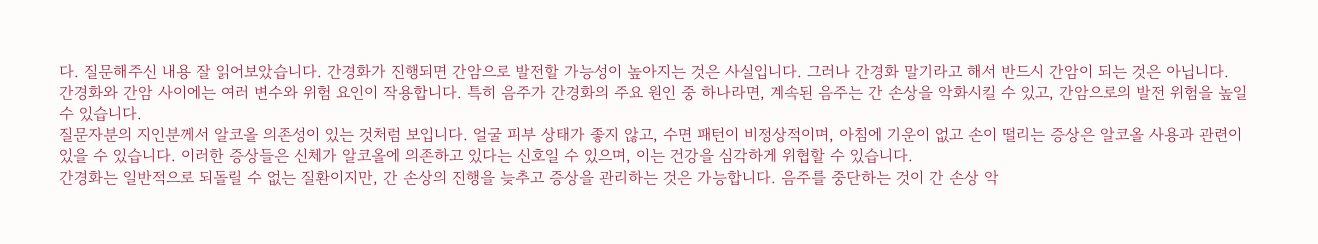다. 질문해주신 내용 잘 읽어보았습니다. 간경화가 진행되면 간암으로 발전할 가능성이 높아지는 것은 사실입니다. 그러나 간경화 말기라고 해서 반드시 간암이 되는 것은 아닙니다. 간경화와 간암 사이에는 여러 변수와 위험 요인이 작용합니다. 특히 음주가 간경화의 주요 원인 중 하나라면, 계속된 음주는 간 손상을 악화시킬 수 있고, 간암으로의 발전 위험을 높일 수 있습니다.
질문자분의 지인분께서 알코올 의존성이 있는 것처럼 보입니다. 얼굴 피부 상태가 좋지 않고, 수면 패턴이 비정상적이며, 아침에 기운이 없고 손이 떨리는 증상은 알코올 사용과 관련이 있을 수 있습니다. 이러한 증상들은 신체가 알코올에 의존하고 있다는 신호일 수 있으며, 이는 건강을 심각하게 위협할 수 있습니다.
간경화는 일반적으로 되돌릴 수 없는 질환이지만, 간 손상의 진행을 늦추고 증상을 관리하는 것은 가능합니다. 음주를 중단하는 것이 간 손상 악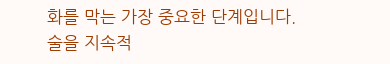화를 막는 가장 중요한 단계입니다. 술을 지속적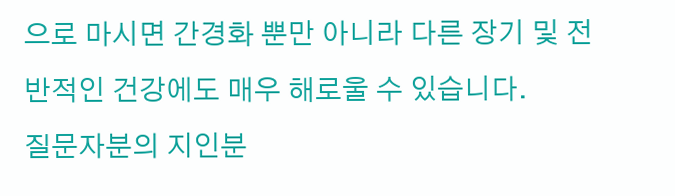으로 마시면 간경화 뿐만 아니라 다른 장기 및 전반적인 건강에도 매우 해로울 수 있습니다.
질문자분의 지인분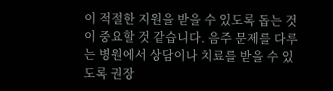이 적절한 지원을 받을 수 있도록 돕는 것이 중요할 것 같습니다. 음주 문제를 다루는 병원에서 상담이나 치료를 받을 수 있도록 권장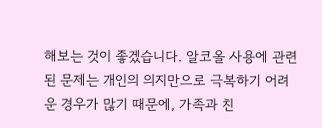해보는 것이 좋겠습니다. 알코올 사용에 관련된 문제는 개인의 의지만으로 극복하기 어려운 경우가 많기 때문에, 가족과 친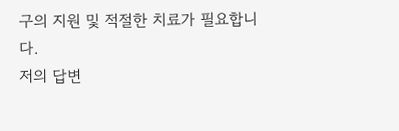구의 지원 및 적절한 치료가 필요합니다.
저의 답변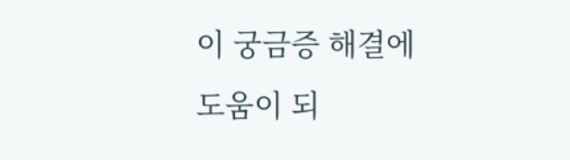이 궁금증 해결에 도움이 되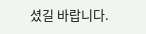셨길 바랍니다.